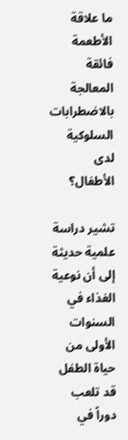ما علاقة الأطعمة فائقة المعالجة بالاضطرابات السلوكية لدى الأطفال؟

تشير دراسة علمية حديثة إلى أن نوعية الغذاء في السنوات الأولى من حياة الطفل قد تلعب دوراً في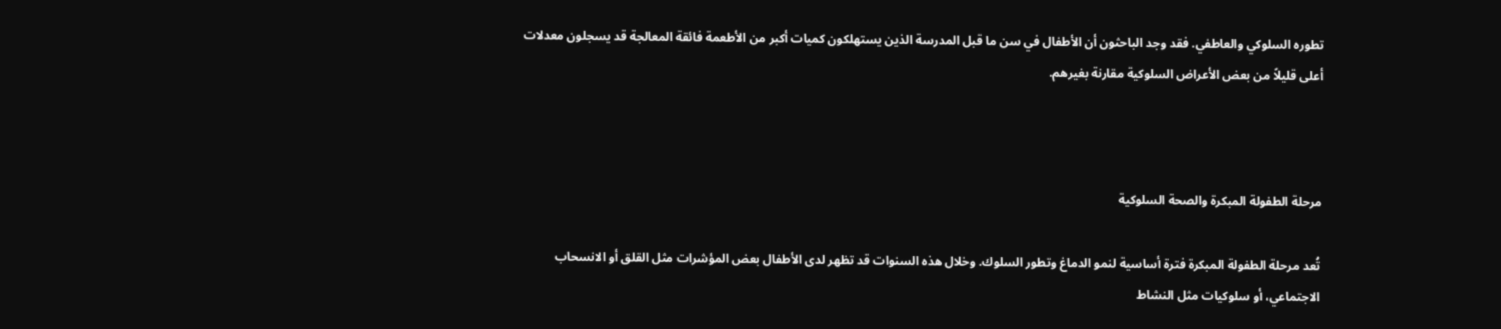تطوره السلوكي والعاطفي. فقد وجد الباحثون أن الأطفال في سن ما قبل المدرسة الذين يستهلكون كميات أكبر من الأطعمة فائقة المعالجة قد يسجلون معدلات أعلى قليلاً من بعض الأعراض السلوكية مقارنة بغيرهم.



مرحلة الطفولة المبكرة والصحة السلوكية

تُعد مرحلة الطفولة المبكرة فترة أساسية لنمو الدماغ وتطور السلوك. وخلال هذه السنوات قد تظهر لدى الأطفال بعض المؤشرات مثل القلق أو الانسحاب الاجتماعي، أو سلوكيات مثل النشاط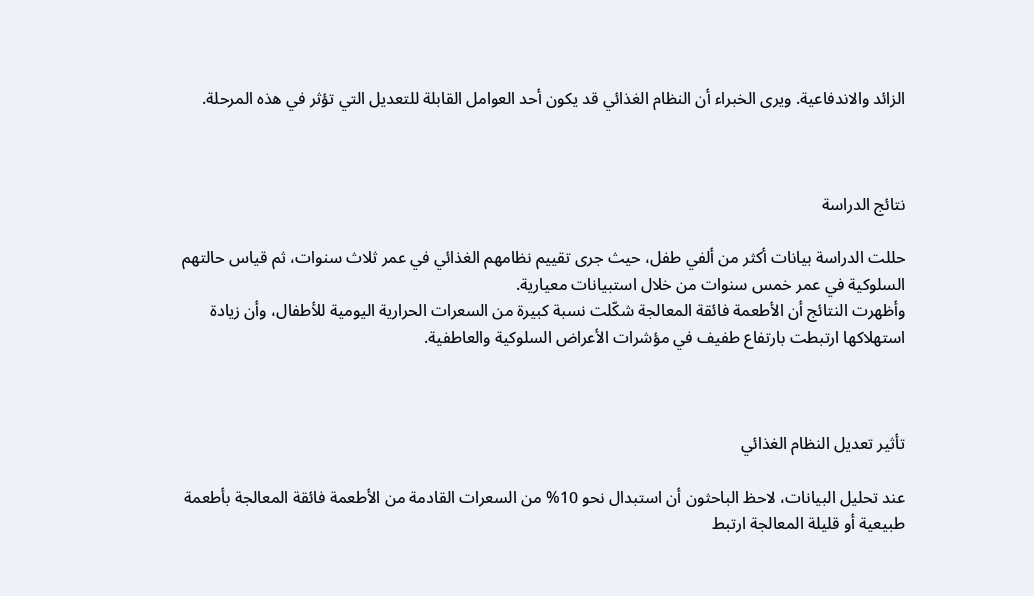الزائد والاندفاعية. ويرى الخبراء أن النظام الغذائي قد يكون أحد العوامل القابلة للتعديل التي تؤثر في هذه المرحلة.



نتائج الدراسة

حللت الدراسة بيانات أكثر من ألفي طفل، حيث جرى تقييم نظامهم الغذائي في عمر ثلاث سنوات، ثم قياس حالتهم السلوكية في عمر خمس سنوات من خلال استبيانات معيارية.
وأظهرت النتائج أن الأطعمة فائقة المعالجة شكّلت نسبة كبيرة من السعرات الحرارية اليومية للأطفال، وأن زيادة استهلاكها ارتبطت بارتفاع طفيف في مؤشرات الأعراض السلوكية والعاطفية.



تأثير تعديل النظام الغذائي

عند تحليل البيانات، لاحظ الباحثون أن استبدال نحو 10% من السعرات القادمة من الأطعمة فائقة المعالجة بأطعمة طبيعية أو قليلة المعالجة ارتبط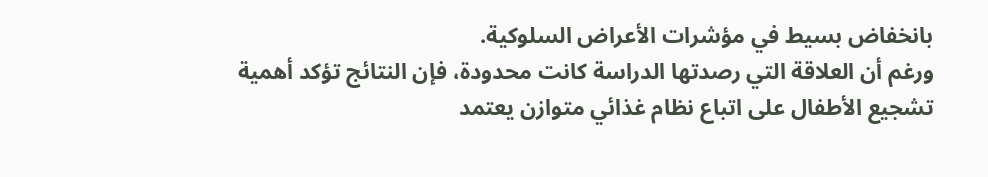بانخفاض بسيط في مؤشرات الأعراض السلوكية.
ورغم أن العلاقة التي رصدتها الدراسة كانت محدودة، فإن النتائج تؤكد أهمية تشجيع الأطفال على اتباع نظام غذائي متوازن يعتمد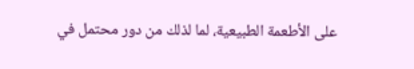على الأطعمة الطبيعية، لما لذلك من دور محتمل في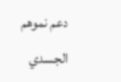دعم نموهم الجسدي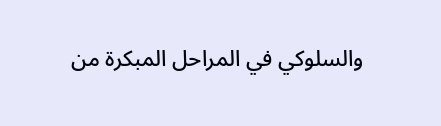والسلوكي في المراحل المبكرة من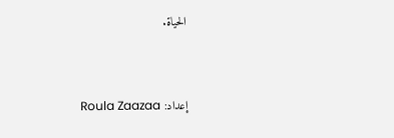الحياة.



إعداد: Roula Zaazaa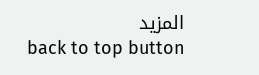المزيد
back to top button